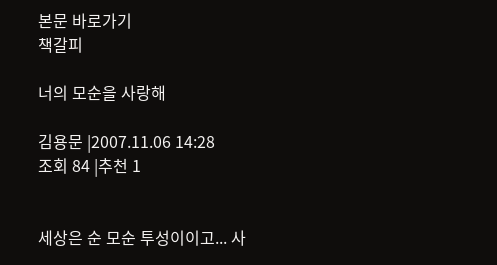본문 바로가기
책갈피

너의 모순을 사랑해

김용문 |2007.11.06 14:28
조회 84 |추천 1


세상은 순 모순 투성이이고... 사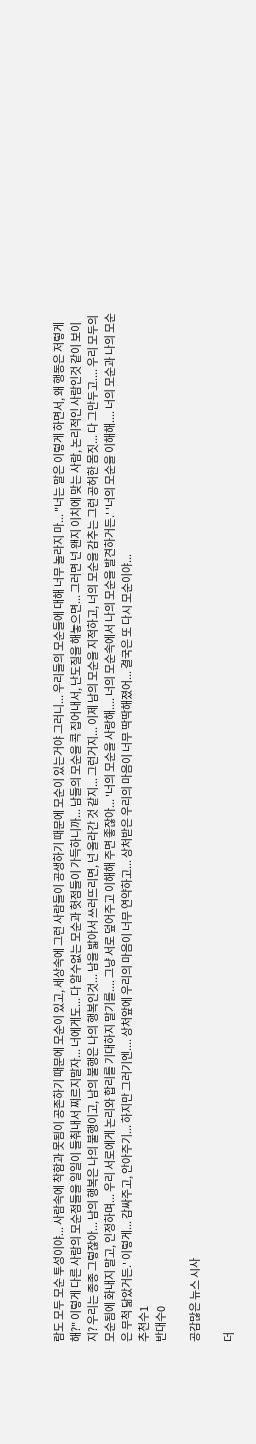람도 모두 모순 투성이야... 사람속에 착함과 못됨이 공존하기 때문에 모순이 있고, 세상속에 그런 사람들이 공생하기 때문에 모순이 있는거야 그러니... 우리들의 모순들에 대해 너무 놀라지 마... "너는 말은 이렇게 하면서, 왜 행동은 저렇게 해?" 이렇게 다른 사람의 모순점들을 일일이 들춰내서 찌르지말자... 너에게도... 다 알수없는 모순과 헛점들이 가득하니까... 남들의 모순을 콕 집어내서, 난도질을 해놓으면... 그러면 넌 왠지 이치에 맞는 사람, 논리적인 사람인것 같이 보이지? 우리는 종종 그렇잖아... 남의 행복은 나의 불행이고, 남의 불행은 나의 행복인것... 남을 밟아서 쓰러뜨리면, 넌 올라간 것 같지... 그런거지... 이제 남의 모순을 지적하고, 너의 모순을 감추는 그런 공허한 몸짓... 다 그만두고.... 우리 모두의 모순됨에 화내지 말고, 인정하며... 우리 서로에게 논리와 합리를 기대하지 말기를.... 그냥 서로 덮어주고 이해해 주면 좋잖아... '너의 모순을 사랑해.... 너의 모순속에서 나의 모순을 발견하거든.' '너의 모순을 이해해.... 너의 모순과 나의 모순은 무척 닮았거든.' 이렇게... 감싸주고, 안아주기... 하지만 그러기엔.... 상처앞에 우리의 마음이 너무 연약하고... 상처받은 우리의 마음이 너무 딱딱해졌어... 결국은 또 다시 모순이야...
추천수1
반대수0

공감많은 뉴스 시사

더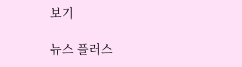보기

뉴스 플러스